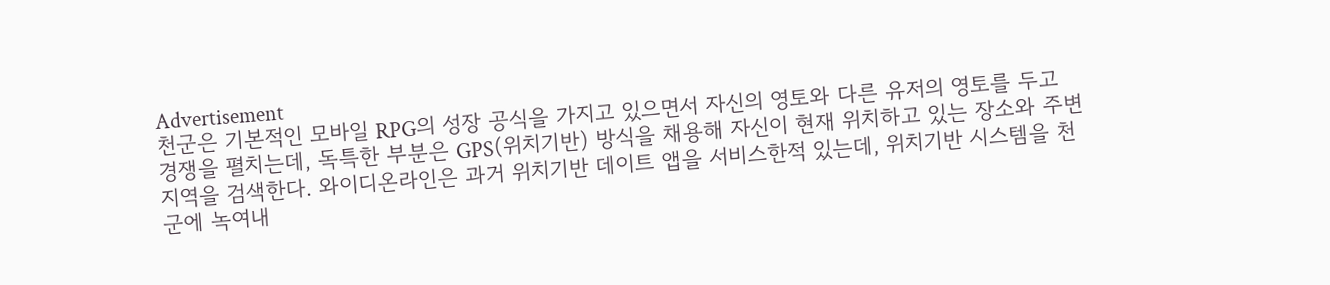Advertisement
천군은 기본적인 모바일 RPG의 성장 공식을 가지고 있으면서 자신의 영토와 다른 유저의 영토를 두고 경쟁을 펼치는데, 독특한 부분은 GPS(위치기반) 방식을 채용해 자신이 현재 위치하고 있는 장소와 주변 지역을 검색한다. 와이디온라인은 과거 위치기반 데이트 앱을 서비스한적 있는데, 위치기반 시스템을 천군에 녹여내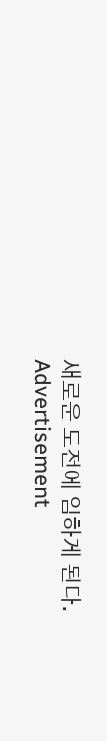새로운 도전에 임하게 된다.
Advertisement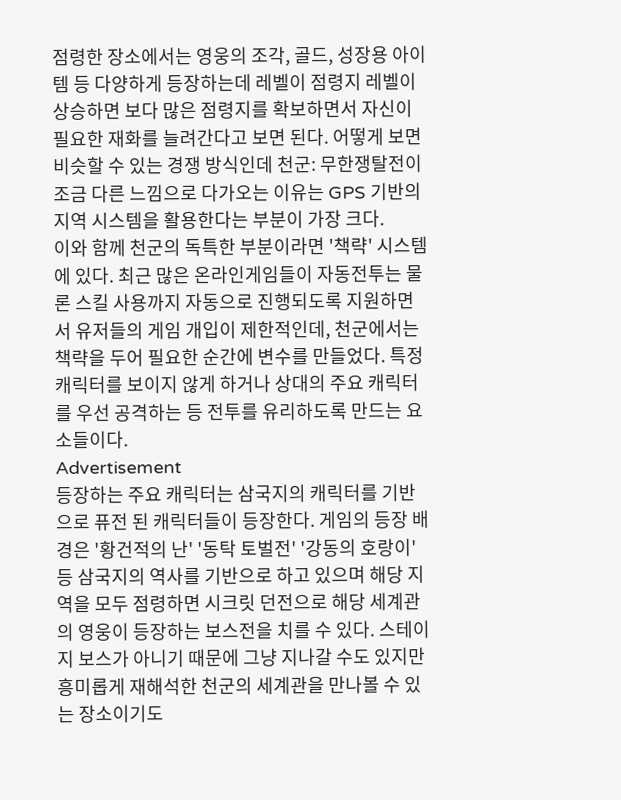점령한 장소에서는 영웅의 조각, 골드, 성장용 아이템 등 다양하게 등장하는데 레벨이 점령지 레벨이 상승하면 보다 많은 점령지를 확보하면서 자신이 필요한 재화를 늘려간다고 보면 된다. 어떻게 보면 비슷할 수 있는 경쟁 방식인데 천군: 무한쟁탈전이 조금 다른 느낌으로 다가오는 이유는 GPS 기반의 지역 시스템을 활용한다는 부분이 가장 크다.
이와 함께 천군의 독특한 부분이라면 '책략' 시스템에 있다. 최근 많은 온라인게임들이 자동전투는 물론 스킬 사용까지 자동으로 진행되도록 지원하면서 유저들의 게임 개입이 제한적인데, 천군에서는 책략을 두어 필요한 순간에 변수를 만들었다. 특정 캐릭터를 보이지 않게 하거나 상대의 주요 캐릭터를 우선 공격하는 등 전투를 유리하도록 만드는 요소들이다.
Advertisement
등장하는 주요 캐릭터는 삼국지의 캐릭터를 기반으로 퓨전 된 캐릭터들이 등장한다. 게임의 등장 배경은 '황건적의 난' '동탁 토벌전' '강동의 호랑이' 등 삼국지의 역사를 기반으로 하고 있으며 해당 지역을 모두 점령하면 시크릿 던전으로 해당 세계관의 영웅이 등장하는 보스전을 치를 수 있다. 스테이지 보스가 아니기 때문에 그냥 지나갈 수도 있지만 흥미롭게 재해석한 천군의 세계관을 만나볼 수 있는 장소이기도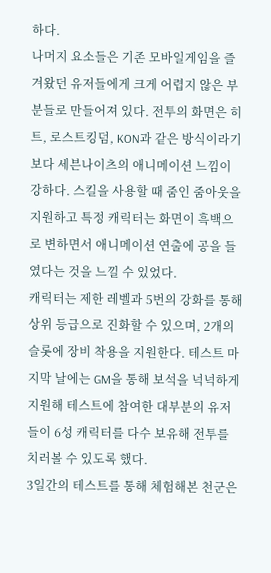하다.
나머지 요소들은 기존 모바일게임을 즐겨왔던 유저들에게 크게 어렵지 않은 부분들로 만들어져 있다. 전투의 화면은 히트, 로스트킹덤, KON과 같은 방식이라기보다 세븐나이츠의 애니메이션 느낌이 강하다. 스킬을 사용할 때 줌인 줌아웃을 지원하고 특정 캐릭터는 화면이 흑백으로 변하면서 애니메이션 연출에 공을 들였다는 것을 느낄 수 있었다.
캐릭터는 제한 레벨과 5번의 강화를 통해 상위 등급으로 진화할 수 있으며, 2개의 슬롯에 장비 착용을 지원한다. 테스트 마지막 날에는 GM을 통해 보석을 넉넉하게 지원해 테스트에 참여한 대부분의 유저들이 6성 캐릭터를 다수 보유해 전투를 치러볼 수 있도록 했다.
3일간의 테스트를 통해 체험해본 천군은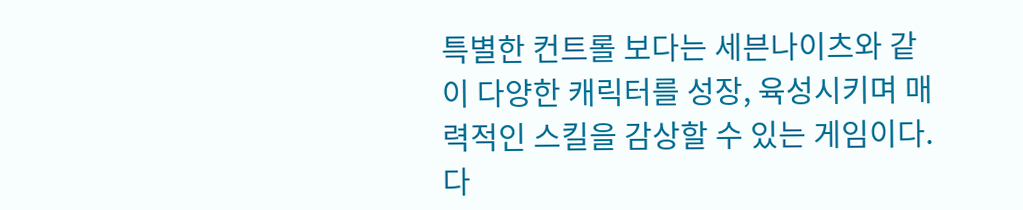특별한 컨트롤 보다는 세븐나이츠와 같이 다양한 캐릭터를 성장, 육성시키며 매력적인 스킬을 감상할 수 있는 게임이다. 다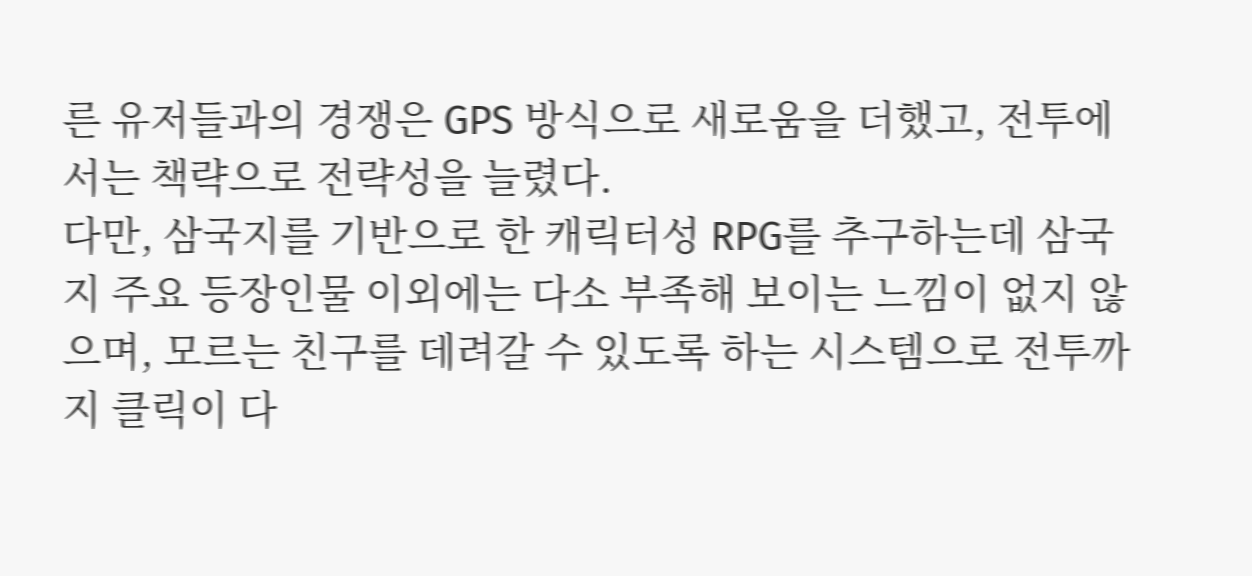른 유저들과의 경쟁은 GPS 방식으로 새로움을 더했고, 전투에서는 책략으로 전략성을 늘렸다.
다만, 삼국지를 기반으로 한 캐릭터성 RPG를 추구하는데 삼국지 주요 등장인물 이외에는 다소 부족해 보이는 느낌이 없지 않으며, 모르는 친구를 데려갈 수 있도록 하는 시스템으로 전투까지 클릭이 다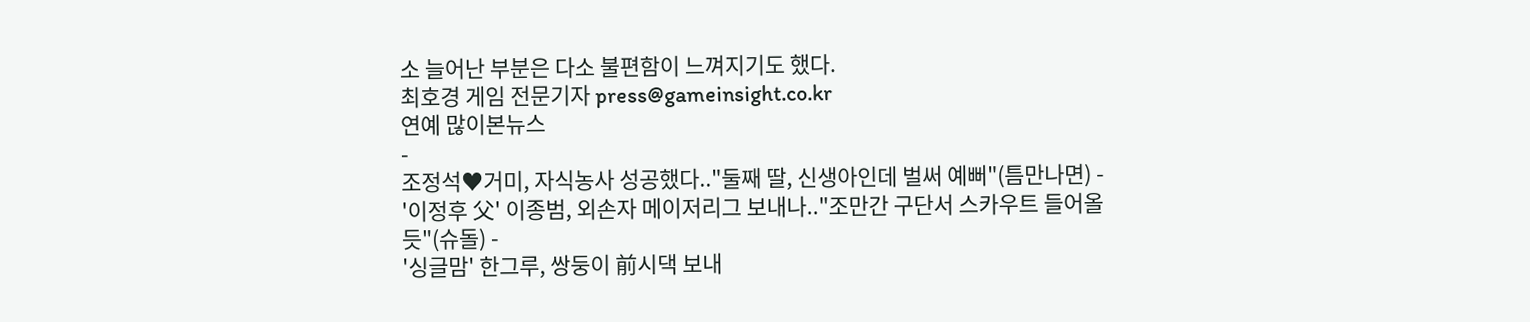소 늘어난 부분은 다소 불편함이 느껴지기도 했다.
최호경 게임 전문기자 press@gameinsight.co.kr
연예 많이본뉴스
-
조정석♥거미, 자식농사 성공했다.."둘째 딸, 신생아인데 벌써 예뻐"(틈만나면) -
'이정후 父' 이종범, 외손자 메이저리그 보내나.."조만간 구단서 스카우트 들어올 듯"(슈돌) -
'싱글맘' 한그루, 쌍둥이 前시댁 보내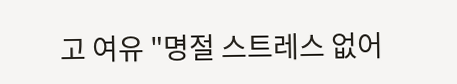고 여유 "명절 스트레스 없어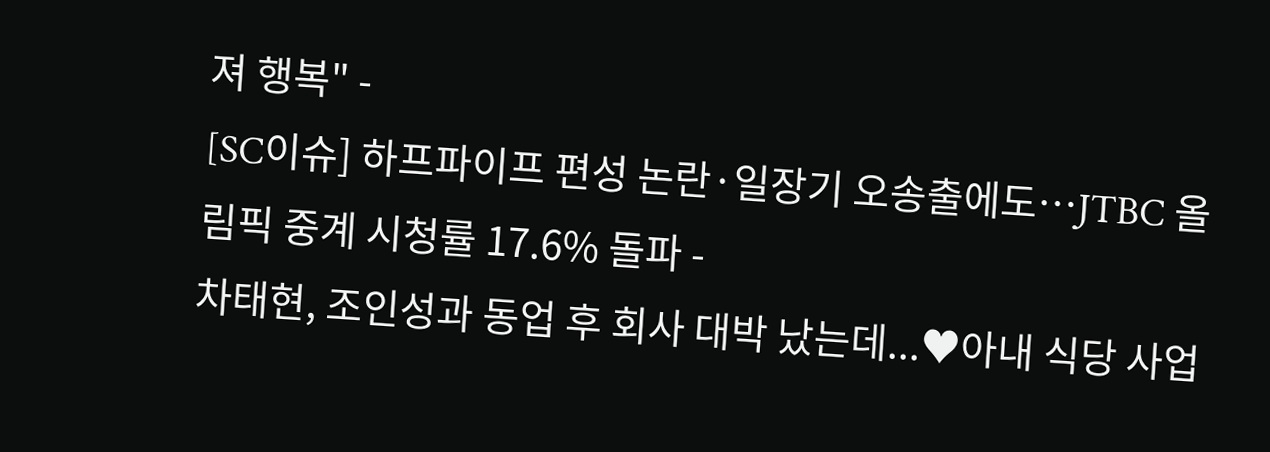져 행복" -
[SC이슈] 하프파이프 편성 논란·일장기 오송출에도…JTBC 올림픽 중계 시청률 17.6% 돌파 -
차태현, 조인성과 동업 후 회사 대박 났는데...♥아내 식당 사업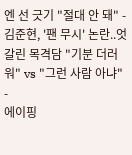엔 선 긋기 "절대 안 돼" -
김준현, '팬 무시' 논란..엇갈린 목격담 "기분 더러워" vs "그런 사람 아냐" -
에이핑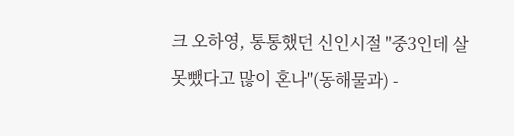크 오하영, 통통했던 신인시절 "중3인데 살 못뺐다고 많이 혼나"(동해물과) -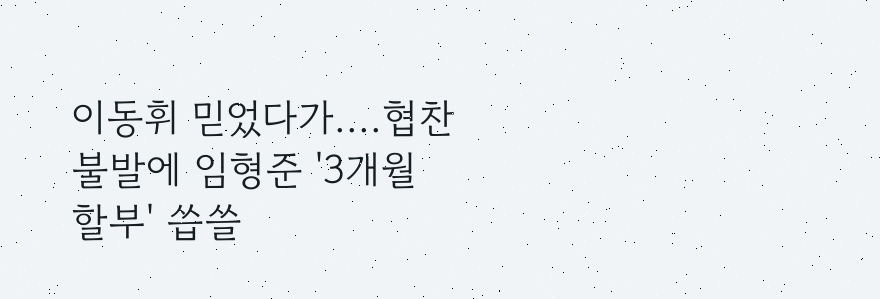이동휘 믿었다가....협찬 불발에 임형준 '3개월 할부' 씁쓸